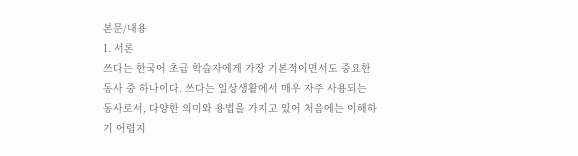본문/내용
1. 서론
쓰다는 한국어 초급 학습자에게 가장 기본적이면서도 중요한 동사 중 하나이다. 쓰다는 일상생활에서 매우 자주 사용되는 동사로서, 다양한 의미와 용법을 가지고 있어 처음에는 이해하기 어렵지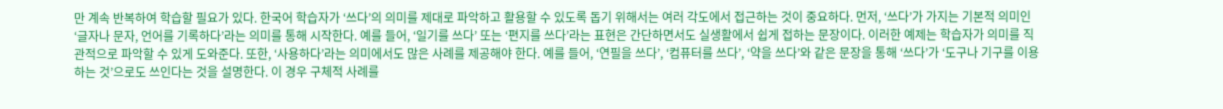만 계속 반복하여 학습할 필요가 있다. 한국어 학습자가 ‘쓰다’의 의미를 제대로 파악하고 활용할 수 있도록 돕기 위해서는 여러 각도에서 접근하는 것이 중요하다. 먼저, ‘쓰다’가 가지는 기본적 의미인 ‘글자나 문자, 언어를 기록하다’라는 의미를 통해 시작한다. 예를 들어, ‘일기를 쓰다’ 또는 ‘편지를 쓰다’라는 표현은 간단하면서도 실생활에서 쉽게 접하는 문장이다. 이러한 예제는 학습자가 의미를 직관적으로 파악할 수 있게 도와준다. 또한, ‘사용하다’라는 의미에서도 많은 사례를 제공해야 한다. 예를 들어, ‘연필을 쓰다’, ‘컴퓨터를 쓰다’, ‘약을 쓰다’와 같은 문장을 통해 ‘쓰다’가 ‘도구나 기구를 이용하는 것’으로도 쓰인다는 것을 설명한다. 이 경우 구체적 사례를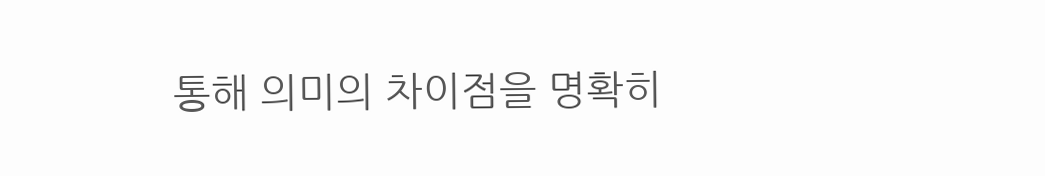통해 의미의 차이점을 명확히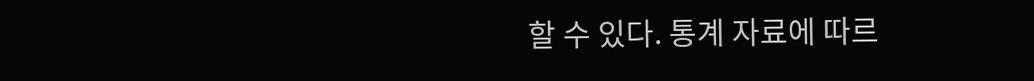할 수 있다. 통계 자료에 따르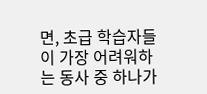면, 초급 학습자들이 가장 어려워하는 동사 중 하나가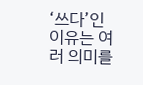‘쓰다’인 이유는 여러 의미를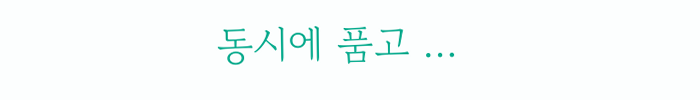동시에 품고 …